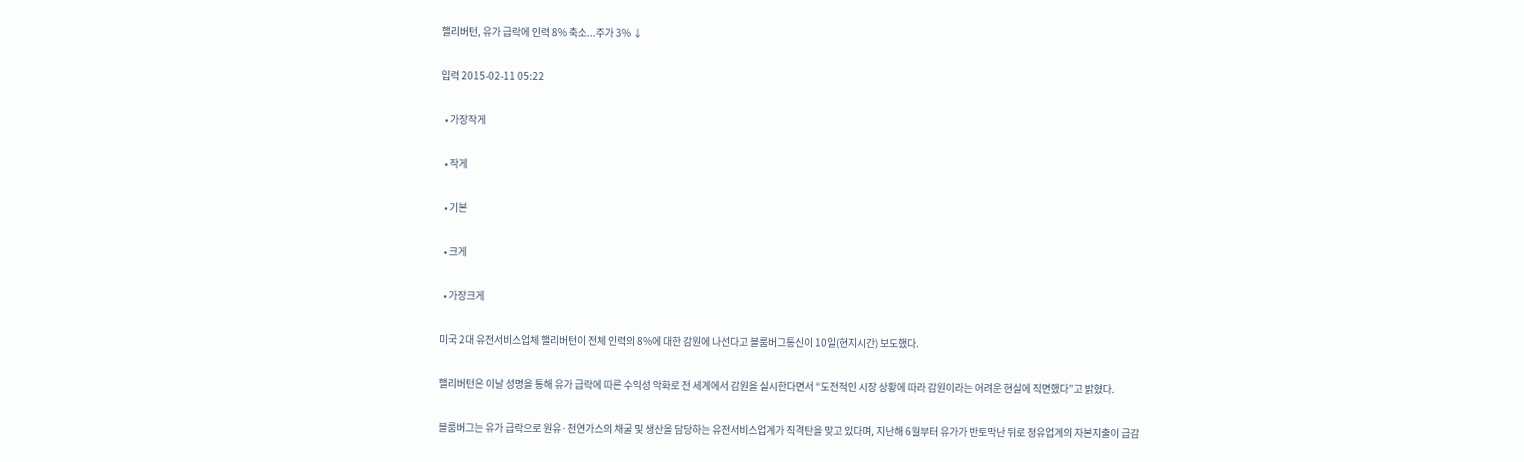핼리버턴, 유가 급락에 인력 8% 축소...주가 3% ↓

입력 2015-02-11 05:22

  • 가장작게

  • 작게

  • 기본

  • 크게

  • 가장크게

미국 2대 유전서비스업체 핼리버턴이 전체 인력의 8%에 대한 감원에 나선다고 블룸버그통신이 10일(현지시간) 보도했다.

핼리버턴은 이날 성명을 통해 유가 급락에 따른 수익성 악화로 전 세계에서 감원을 실시한다면서 “도전적인 시장 상황에 따라 감원이라는 어려운 현실에 직면했다”고 밝혔다.

블룸버그는 유가 급락으로 원유·천연가스의 채굴 및 생산을 담당하는 유전서비스업계가 직격탄을 맞고 있다며, 지난해 6월부터 유가가 반토막난 뒤로 정유업계의 자본지출이 급감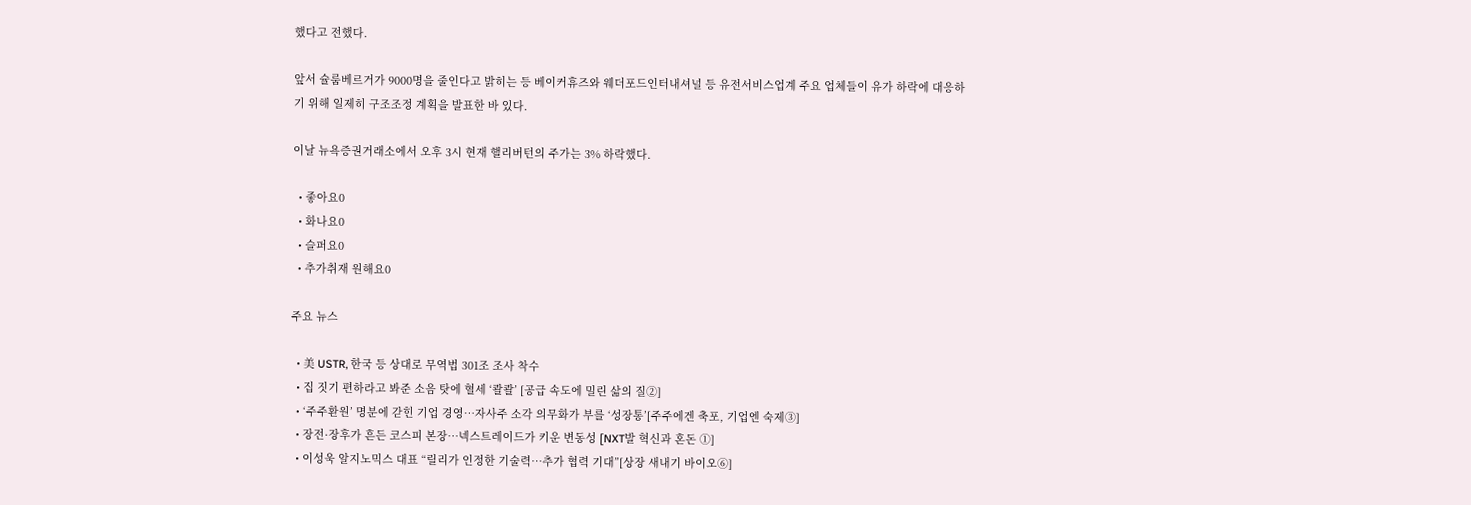했다고 전했다.

앞서 슐룸베르거가 9000명을 줄인다고 밝히는 등 베이커휴즈와 웨더포드인터내셔널 등 유전서비스업계 주요 업체들이 유가 하락에 대응하기 위해 일제히 구조조정 계획을 발표한 바 있다.

이날 뉴욕증권거래소에서 오후 3시 현재 핼리버턴의 주가는 3% 하락했다.

  • 좋아요0
  • 화나요0
  • 슬퍼요0
  • 추가취재 원해요0

주요 뉴스

  • 美 USTR, 한국 등 상대로 무역법 301조 조사 착수
  • 집 짓기 편하라고 봐준 소음 탓에 혈세 ‘콸콸’ [공급 속도에 밀린 삶의 질②]
  • ‘주주환원’ 명분에 갇힌 기업 경영…자사주 소각 의무화가 부를 ‘성장통’[주주에겐 축포, 기업엔 숙제③]
  • 장전·장후가 흔든 코스피 본장…넥스트레이드가 키운 변동성 [NXT발 혁신과 혼돈 ①]
  • 이성욱 알지노믹스 대표 “릴리가 인정한 기술력…추가 협력 기대”[상장 새내기 바이오⑥]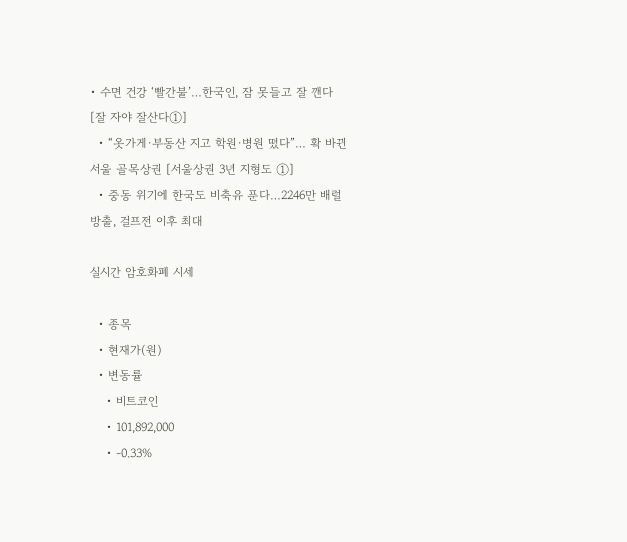• 수면 건강 ‘빨간불’…한국인, 잠 못들고 잘 깬다 [잘 자야 잘산다①]
  • “옷가게·부동산 지고 학원·병원 떴다”… 확 바뀐 서울 골목상권 [서울상권 3년 지형도 ①]
  • 중동 위기에 한국도 비축유 푼다…2246만 배럴 방출, 걸프전 이후 최대

실시간 암호화폐 시세

  • 종목
  • 현재가(원)
  • 변동률
    • 비트코인
    • 101,892,000
    • -0.33%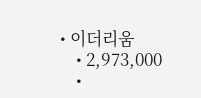• 이더리움
    • 2,973,000
    •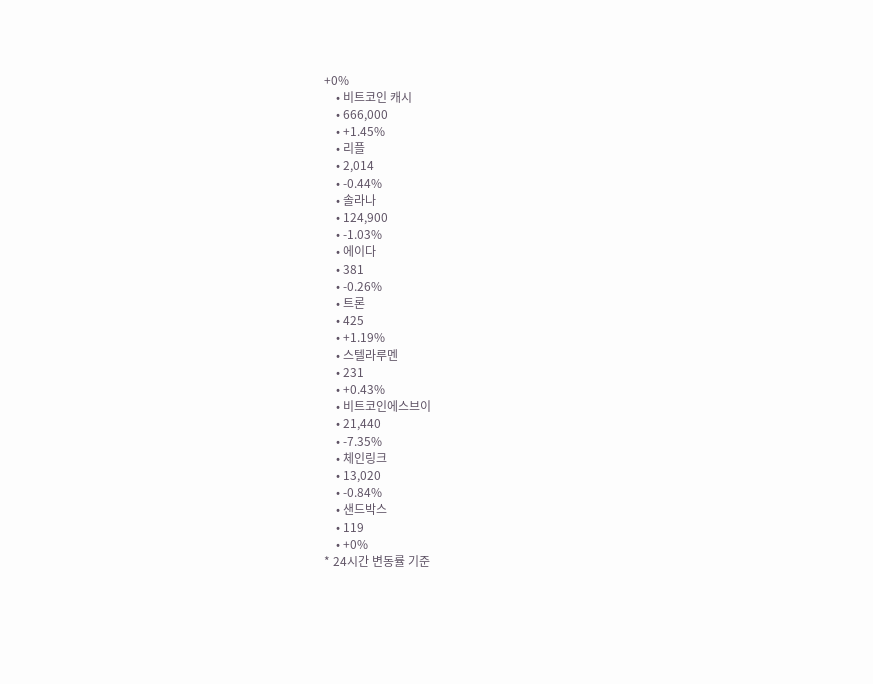+0%
    • 비트코인 캐시
    • 666,000
    • +1.45%
    • 리플
    • 2,014
    • -0.44%
    • 솔라나
    • 124,900
    • -1.03%
    • 에이다
    • 381
    • -0.26%
    • 트론
    • 425
    • +1.19%
    • 스텔라루멘
    • 231
    • +0.43%
    • 비트코인에스브이
    • 21,440
    • -7.35%
    • 체인링크
    • 13,020
    • -0.84%
    • 샌드박스
    • 119
    • +0%
* 24시간 변동률 기준